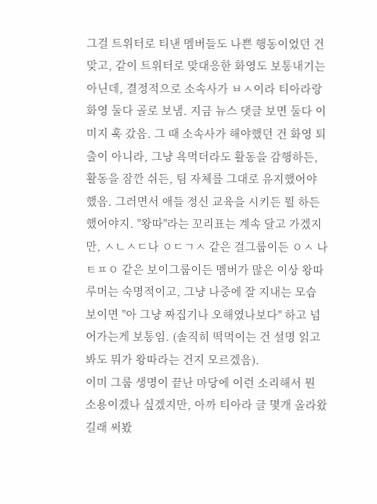그걸 트위터로 티낸 멤버들도 나쁜 행동이었던 건 맞고, 같이 트위터로 맞대응한 화영도 보통내기는 아닌데, 결정적으로 소속사가 ㅂㅅ이라 티아라랑 화영 둘다 골로 보냄. 지금 뉴스 댓글 보면 둘다 이미지 훅 갔음. 그 때 소속사가 해야했던 건 화영 퇴출이 아니라, 그냥 욕먹더라도 활동을 감행하든, 활동을 잠깐 쉬든, 팀 자체를 그대로 유지했어야 했음. 그러면서 애들 정신 교육을 시키든 뭘 하든 했어야지. "왕따"라는 꼬리표는 계속 달고 가겠지만, ㅅㄴㅅㄷ나 ㅇㄷㄱㅅ 같은 걸그룹이든 ㅇㅅ 나 ㅌㅍㅇ 같은 보이그룹이든 멤버가 많은 이상 왕따 루머는 숙명적이고, 그냥 나중에 잘 지내는 모습 보이면 "아 그냥 짜집기나 오해였나보다" 하고 넘어가는게 보통임. (솔직히 떡먹이는 건 설명 읽고 봐도 뭐가 왕따라는 건지 모르겠음).
이미 그룹 생명이 끝난 마당에 이런 소리해서 뭔 소용이겠나 싶겠지만, 아까 티아라 글 몇개 올라왔길래 써봤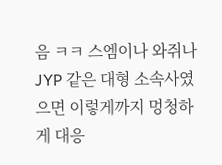음 ㅋㅋ 스엠이나 와쥐나 JYP 같은 대형 소속사였으면 이렇게까지 멍청하게 대응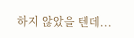하지 않았을 텐데...